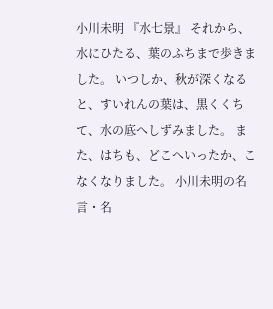小川未明 『水七景』 それから、水にひたる、葉のふちまで歩きました。 いつしか、秋が深くなると、すいれんの葉は、黒くくちて、水の底へしずみました。 また、はちも、どこへいったか、こなくなりました。 小川未明の名言・名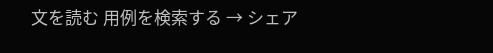文を読む 用例を検索する → シェア